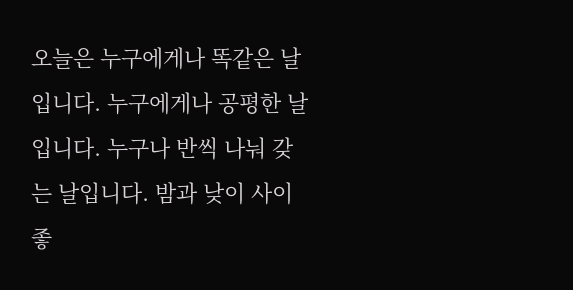오늘은 누구에게나 똑같은 날입니다. 누구에게나 공평한 날입니다. 누구나 반씩 나눠 갖는 날입니다. 밤과 낮이 사이좋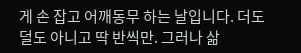게 손 잡고 어깨동무 하는 날입니다. 더도 덜도 아니고 딱 반씩만. 그러나 삶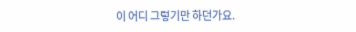이 어디 그렇기만 하던가요.